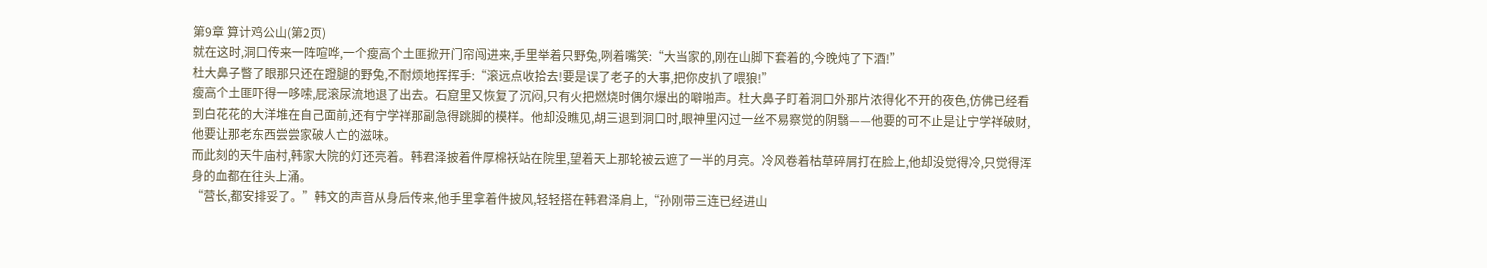第9章 算计鸡公山(第2页)
就在这时,洞口传来一阵喧哗,一个瘦高个土匪掀开门帘闯进来,手里举着只野兔,咧着嘴笑:“大当家的,刚在山脚下套着的,今晚炖了下酒!”
杜大鼻子瞥了眼那只还在蹬腿的野兔,不耐烦地挥挥手:“滚远点收拾去!要是误了老子的大事,把你皮扒了喂狼!”
瘦高个土匪吓得一哆嗦,屁滚尿流地退了出去。石窟里又恢复了沉闷,只有火把燃烧时偶尔爆出的噼啪声。杜大鼻子盯着洞口外那片浓得化不开的夜色,仿佛已经看到白花花的大洋堆在自己面前,还有宁学祥那副急得跳脚的模样。他却没瞧见,胡三退到洞口时,眼神里闪过一丝不易察觉的阴翳——他要的可不止是让宁学祥破财,他要让那老东西尝尝家破人亡的滋味。
而此刻的天牛庙村,韩家大院的灯还亮着。韩君泽披着件厚棉袄站在院里,望着天上那轮被云遮了一半的月亮。冷风卷着枯草碎屑打在脸上,他却没觉得冷,只觉得浑身的血都在往头上涌。
“营长,都安排妥了。”韩文的声音从身后传来,他手里拿着件披风,轻轻搭在韩君泽肩上,“孙刚带三连已经进山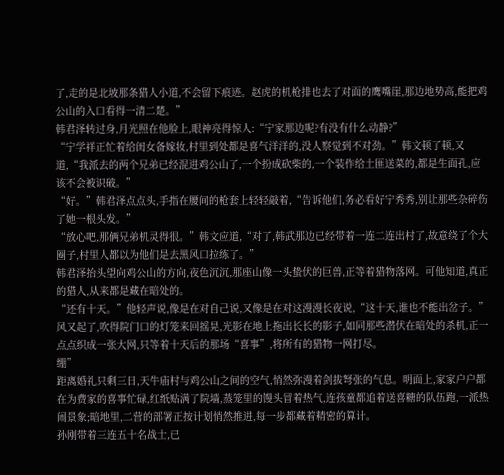了,走的是北坡那条猎人小道,不会留下痕迹。赵虎的机枪排也去了对面的鹰嘴崖,那边地势高,能把鸡公山的入口看得一清二楚。”
韩君泽转过身,月光照在他脸上,眼神亮得惊人:“宁家那边呢?有没有什么动静?”
“宁学祥正忙着给闺女备嫁妆,村里到处都是喜气洋洋的,没人察觉到不对劲。”韩文顿了顿,又道,“我派去的两个兄弟已经混进鸡公山了,一个扮成砍柴的,一个装作给土匪送菜的,都是生面孔,应该不会被识破。”
“好。”韩君泽点点头,手指在腰间的枪套上轻轻敲着,“告诉他们,务必看好宁秀秀,别让那些杂碎伤了她一根头发。”
“放心吧,那俩兄弟机灵得很。”韩文应道,“对了,韩武那边已经带着一连二连出村了,故意绕了个大圈子,村里人都以为他们是去黑风口拉练了。”
韩君泽抬头望向鸡公山的方向,夜色沉沉,那座山像一头蛰伏的巨兽,正等着猎物落网。可他知道,真正的猎人,从来都是藏在暗处的。
“还有十天。”他轻声说,像是在对自己说,又像是在对这漫漫长夜说,“这十天,谁也不能出岔子。”
风又起了,吹得院门口的灯笼来回摇晃,光影在地上拖出长长的影子,如同那些潜伏在暗处的杀机,正一点点织成一张大网,只等着十天后的那场“喜事”,将所有的猎物一网打尽。
绷”
距离婚礼只剩三日,天牛庙村与鸡公山之间的空气,悄然弥漫着剑拔弩张的气息。明面上,家家户户都在为费家的喜事忙碌,红纸贴满了院墙,蒸笼里的馒头冒着热气,连孩童都追着送喜糖的队伍跑,一派热闹景象;暗地里,二营的部署正按计划悄然推进,每一步都藏着精密的算计。
孙刚带着三连五十名战士,已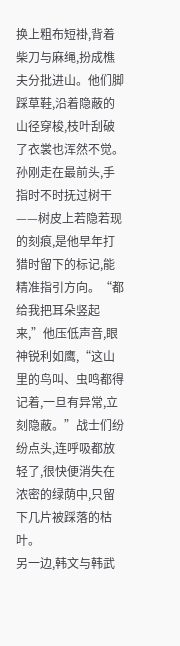换上粗布短褂,背着柴刀与麻绳,扮成樵夫分批进山。他们脚踩草鞋,沿着隐蔽的山径穿梭,枝叶刮破了衣裳也浑然不觉。孙刚走在最前头,手指时不时抚过树干——树皮上若隐若现的刻痕,是他早年打猎时留下的标记,能精准指引方向。“都给我把耳朵竖起来,”他压低声音,眼神锐利如鹰,“这山里的鸟叫、虫鸣都得记着,一旦有异常,立刻隐蔽。”战士们纷纷点头,连呼吸都放轻了,很快便消失在浓密的绿荫中,只留下几片被踩落的枯叶。
另一边,韩文与韩武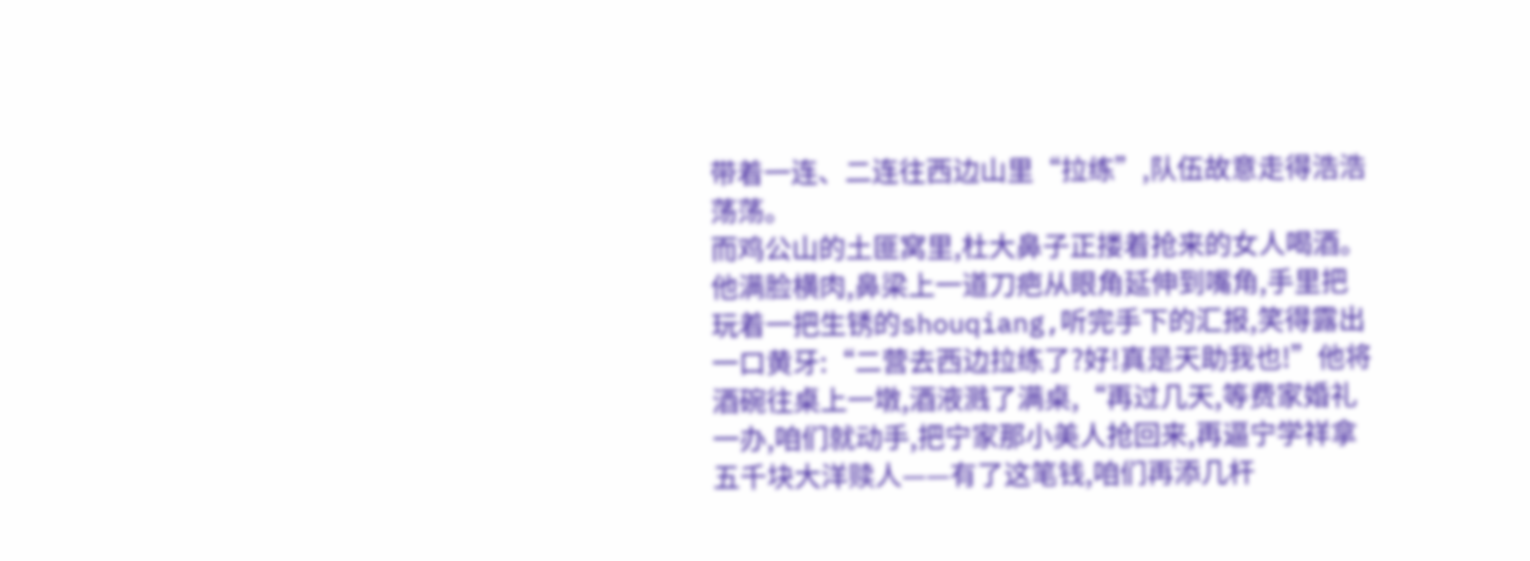带着一连、二连往西边山里“拉练”,队伍故意走得浩浩荡荡。
而鸡公山的土匪窝里,杜大鼻子正搂着抢来的女人喝酒。他满脸横肉,鼻梁上一道刀疤从眼角延伸到嘴角,手里把玩着一把生锈的shouqiang,听完手下的汇报,笑得露出一口黄牙:“二营去西边拉练了?好!真是天助我也!”他将酒碗往桌上一墩,酒液溅了满桌,“再过几天,等费家婚礼一办,咱们就动手,把宁家那小美人抢回来,再逼宁学祥拿五千块大洋赎人——有了这笔钱,咱们再添几杆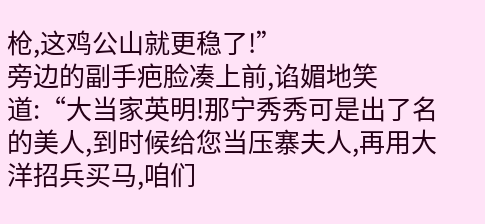枪,这鸡公山就更稳了!”
旁边的副手疤脸凑上前,谄媚地笑道:“大当家英明!那宁秀秀可是出了名的美人,到时候给您当压寨夫人,再用大洋招兵买马,咱们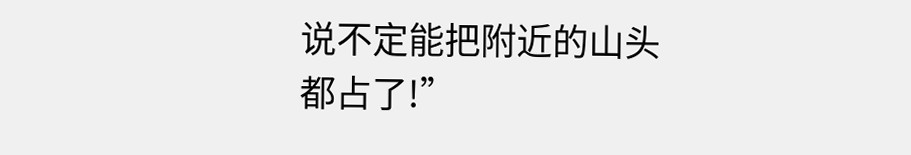说不定能把附近的山头都占了!”